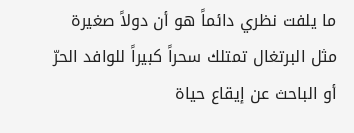ما يلفت نظري دائماً هو أن دولاً صغيرة مثل البرتغال تمتلك سحراً كبيراً للوافد الحرّ أو الباحث عن إيقاع حياة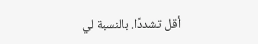أقل تشددًا. بالنسبة لي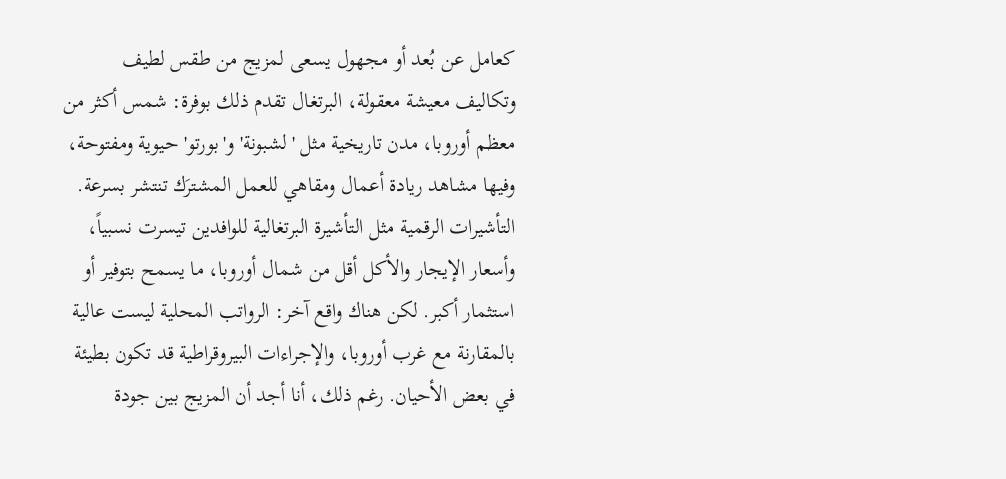كعامل عن بُعد أو مجهول يسعى لمزيج من طقس لطيف وتكاليف معيشة معقولة، البرتغال تقدم ذلك بوفرة: شمس أكثر من معظم أوروبا، مدن تاريخية مثل 'لشبونة' و'بورتو' حيوية ومفتوحة، وفيها مشاهد ريادة أعمال ومقاهي للعمل المشترَك تنتشر بسرعة.
التأشيرات الرقمية مثل التأشيرة البرتغالية للوافدين تيسرت نسبياً، وأسعار الإيجار والأكل أقل من شمال أوروبا، ما يسمح بتوفير أو استثمار أكبر. لكن هناك واقع آخر: الرواتب المحلية ليست عالية بالمقارنة مع غرب أوروبا، والإجراءات البيروقراطية قد تكون بطيئة في بعض الأحيان. رغم ذلك، أنا أجد أن المزيج بين جودة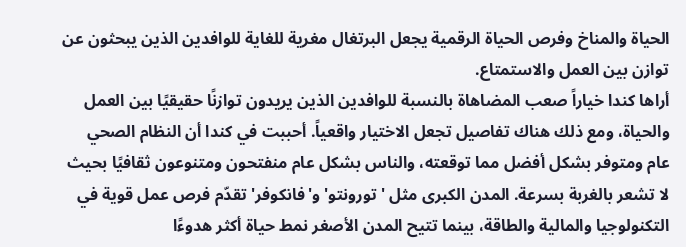الحياة والمناخ وفرص الحياة الرقمية يجعل البرتغال مغرية للغاية للوافدين الذين يبحثون عن توازن بين العمل والاستمتاع.
أراها كندا خياراً صعب المضاهاة بالنسبة للوافدين الذين يريدون توازنًا حقيقيًا بين العمل والحياة، ومع ذلك هناك تفاصيل تجعل الاختيار واقعياً. أحببت في كندا أن النظام الصحي عام ومتوفر بشكل أفضل مما توقعته، والناس بشكل عام منفتحون ومتنوعون ثقافيًا بحيث لا تشعر بالغربة بسرعة. المدن الكبرى مثل 'تورونتو' و'فانكوفر' تقدّم فرص عمل قوية في التكنولوجيا والمالية والطاقة، بينما تتيح المدن الأصغر نمط حياة أكثر هدوءًا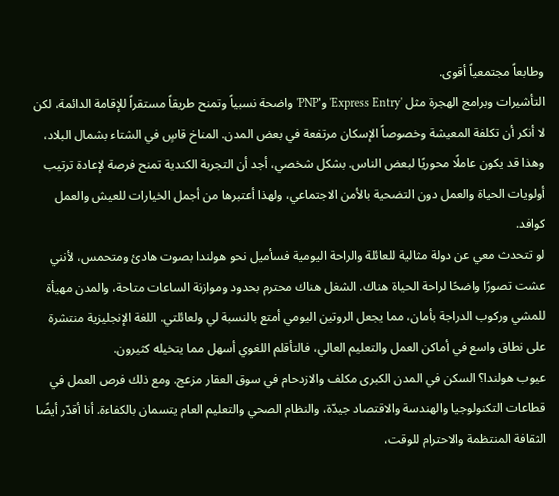وطابعاً مجتمعياً أقوى.
التأشيرات وبرامج الهجرة مثل 'Express Entry' و'PNP' واضحة نسبياً وتمنح طريقاً مستقراً للإقامة الدائمة، لكن لا أنكر أن تكلفة المعيشة وخصوصاً الإسكان مرتفعة في بعض المدن. المناخ قاسٍ في الشتاء بشمال البلاد، وهذا قد يكون عاملًا محوريًا لبعض الناس. بشكل شخصي، أجد أن التجربة الكندية تمنح فرصة لإعادة ترتيب أولويات الحياة والعمل دون التضحية بالأمن الاجتماعي، ولهذا أعتبرها من أجمل الخيارات للعيش والعمل كوافد.
لو تتحدث معي عن دولة مثالية للعائلة والراحة اليومية فسأميل نحو هولندا بصوت هادئ ومتحمس، لأنني عشت تصورًا واضحًا لراحة الحياة هناك. الشغل هناك محترم بحدود وموازنة الساعات متاحة، والمدن مهيأة للمشي وركوب الدراجة بأمان، مما يجعل الروتين اليومي أمتع بالنسبة لي ولعائلتي. اللغة الإنجليزية منتشرة على نطاق واسع في أماكن العمل والتعليم العالي، فالتأقلم اللغوي أسهل مما يتخيله كثيرون.
عيوب هولندا؟ السكن في المدن الكبرى مكلف والازدحام في سوق العقار مزعج. ومع ذلك فرص العمل في قطاعات التكنولوجيا والهندسة والاقتصاد جيدّة، والنظام الصحي والتعليم العام يتسمان بالكفاءة. أنا أقدّر أيضًا الثقافة المنتظمة والاحترام للوقت،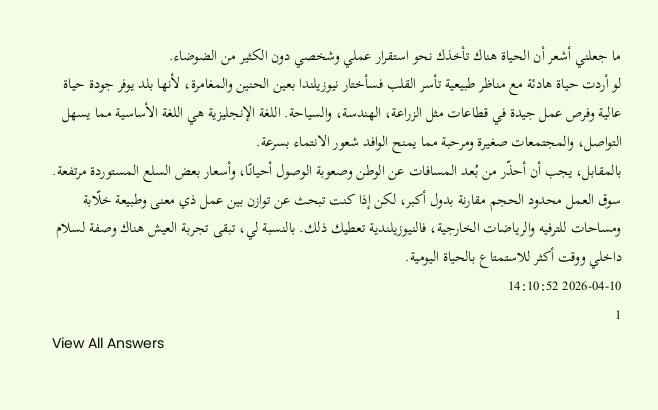ما جعلني أشعر أن الحياة هناك تأخذك نحو استقرار عملي وشخصي دون الكثير من الضوضاء.
لو أردت حياة هادئة مع مناظر طبيعية تأسر القلب فسأختار نيوزيلندا بعين الحنين والمغامرة، لأنها بلد يوفر جودة حياة عالية وفرص عمل جيدة في قطاعات مثل الزراعة، الهندسة، والسياحة. اللغة الإنجليزية هي اللغة الأساسية مما يسهل التواصل، والمجتمعات صغيرة ومرحبة مما يمنح الوافد شعور الانتماء بسرعة.
بالمقابل، يجب أن أحذّر من بُعد المسافات عن الوطن وصعوبة الوصول أحيانًا، وأسعار بعض السلع المستوردة مرتفعة. سوق العمل محدود الحجم مقارنة بدول أكبر، لكن إذا كنت تبحث عن توازن بين عمل ذي معنى وطبيعة خلّابة ومساحات للترفيه والرياضات الخارجية، فالنيوزيلندية تعطيك ذلك. بالنسبة لي، تبقى تجربة العيش هناك وصفة لسلام داخلي ووقت أكثر للاستمتاع بالحياة اليومية.
2026-04-10 14:10:52
1
View All Answers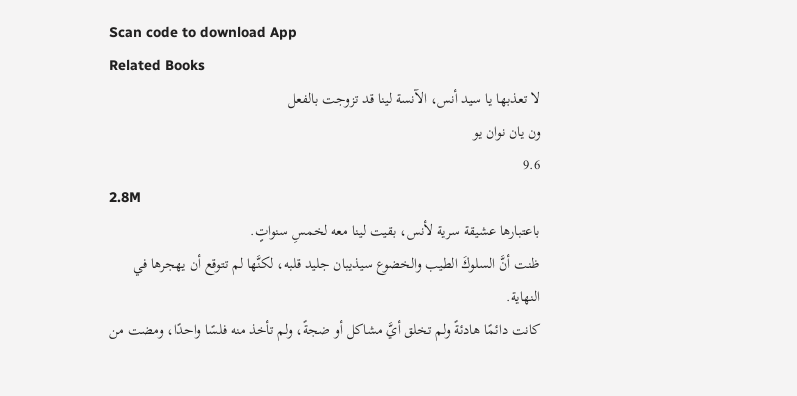Scan code to download App
Related Books
لا تعذبها يا سيد أنس، الآنسة لينا قد تزوجت بالفعل
ون يان نوان يو
9.6
2.8M
باعتبارها عشيقة سرية لأنس، بقيت لينا معه لخمسِ سنواتٍ.
ظنت أنَّ السلوكَ الطيب والخضوع سيذيبان جليد قلبه، لكنَّها لم تتوقع أن يهجرها في النهاية.
كانت دائمًا هادئةً ولم تخلق أيَّ مشاكل أو ضجةً، ولم تأخذ منه فلسًا واحدًا، ومضت من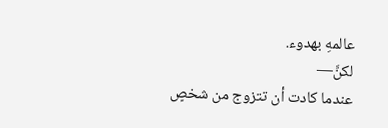عالمهِ بهدوء.
لكنَّ—
عندما كادت أن تتزوج من شخصٍ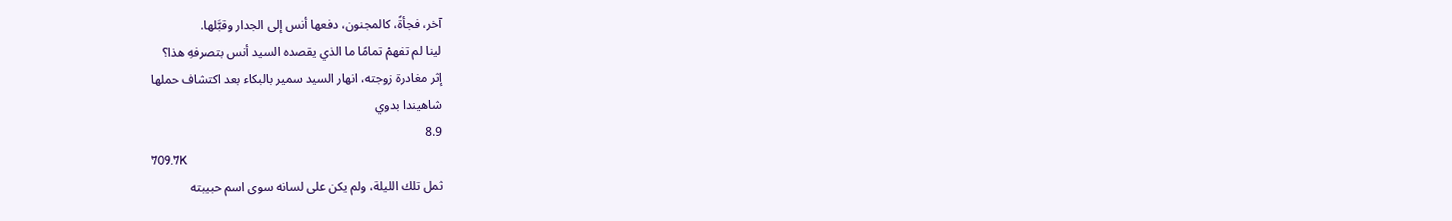آخر، فجأةً، كالمجنون، دفعها أنس إلى الجدار وقبَّلها.
لينا لم تفهمْ تمامًا ما الذي يقصده السيد أنس بتصرفهِ هذا؟
إثر مغادرة زوجته، انهار السيد سمير بالبكاء بعد اكتشاف حملها
شاهيندا بدوي
8.9
709.7K
ثمل تلك الليلة، ولم يكن على لسانه سوى اسم حبيبته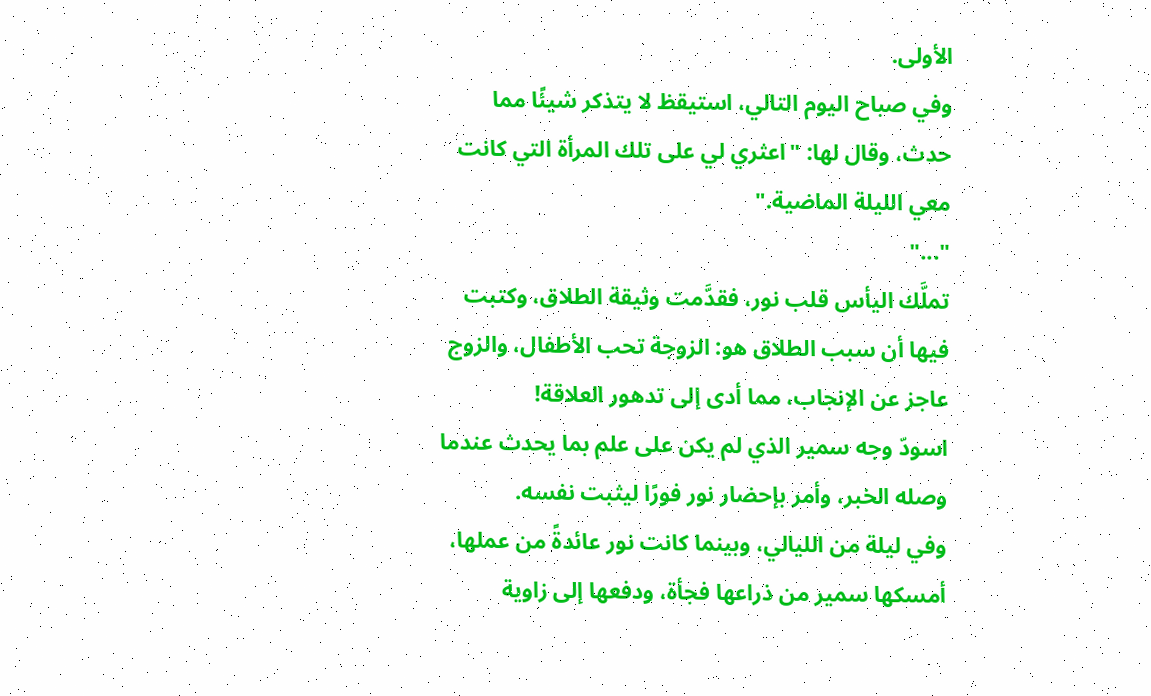الأولى.
وفي صباح اليوم التالي، استيقظ لا يتذكر شيئًا مما حدث، وقال لها: "اعثري لي على تلك المرأة التي كانت معي الليلة الماضية."
"..."
تملَّك اليأس قلب نور، فقدَّمت وثيقة الطلاق، وكتبت فيها أن سبب الطلاق هو: الزوجة تحب الأطفال، والزوج عاجز عن الإنجاب، مما أدى إلى تدهور العلاقة!
اسودّ وجه سمير الذي لم يكن على علم بما يحدث عندما وصله الخبر، وأمر بإحضار نور فورًا ليثبت نفسه.
وفي ليلة من الليالي، وبينما كانت نور عائدةً من عملها، أمسكها سمير من ذراعها فجأة، ودفعها إلى زاوية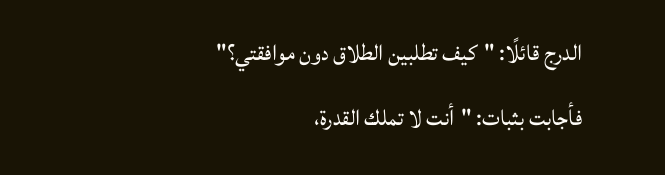الدرج قائلًا: "كيف تطلبين الطلاق دون موافقتي؟"
فأجابت بثبات: "أنت لا تملك القدرة،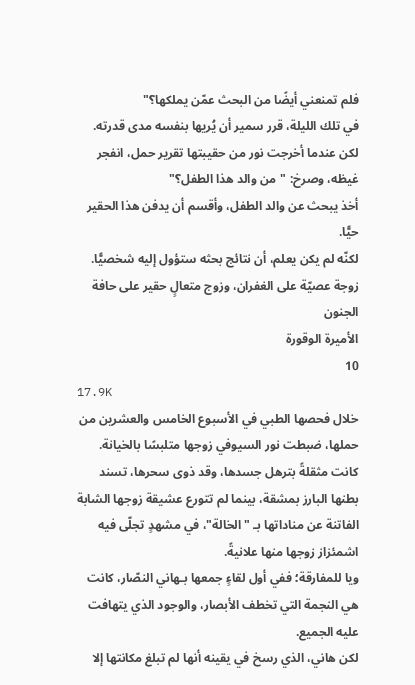فلم تمنعني أيضًا من البحث عمّن يملكها؟"
في تلك الليلة، قرر سمير أن يُريها بنفسه مدى قدرته.
لكن عندما أخرجت نور من حقيبتها تقرير حمل، انفجر غيظه، وصرخ: "من والد هذا الطفل؟"
أخذ يبحث عن والد الطفل، وأقسم أن يدفن هذا الحقير حيًّا.
لكنّه لم يكن يعلم، أن نتائج بحثه ستؤول إليه شخصيًّا.
زوجة عصيّة على الغفران، وزوج متعالٍ حقير على حافة الجنون
الأميرة الوقورة
10
17.9K
خلال فحصها الطبي في الأسبوع الخامس والعشرين من حملها، ضبطت نور السيوفي زوجها متلبسًا بالخيانة.
كانت مثقلةً بترهل جسدها، وقد ذوى سحرها، تسند بطنها البارز بمشقة، بينما لم تتورع عشيقة زوجها الشابة الفاتنة عن مناداتها بـ "الخالة"، في مشهدٍ تجلّى فيه اشمئزاز زوجها منها علانيةً.
ويا للمفارقة؛ ففي أول لقاءٍ جمعها بـهاني النصّار، كانت هي النجمة التي تخطف الأبصار، والوجود الذي يتهافت عليه الجميع.
لكن هاني، الذي رسخ في يقينه أنها لم تبلغ مكانتها إلا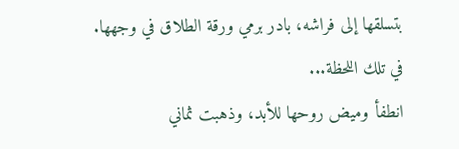بتسلقها إلى فراشه، بادر برمي ورقة الطلاق في وجهها.
في تلك اللحظة...
انطفأ وميض روحها للأبد، وذهبت ثماني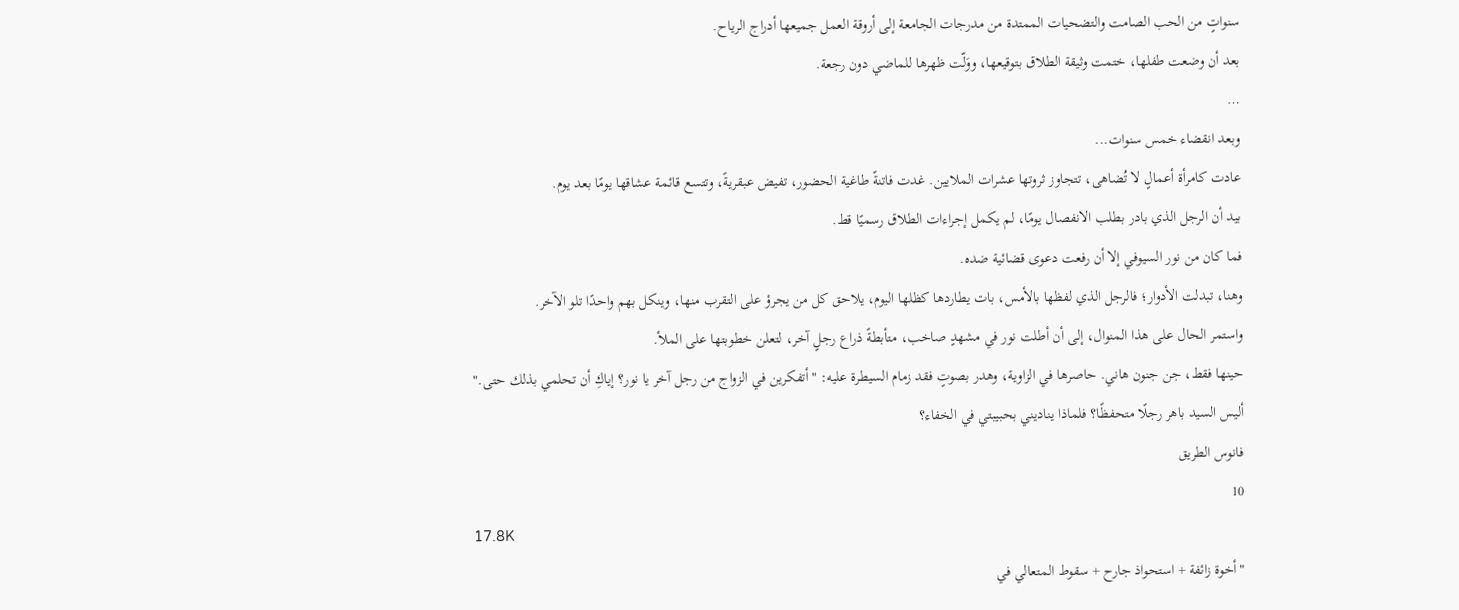سنواتٍ من الحب الصامت والتضحيات الممتدة من مدرجات الجامعة إلى أروقة العمل جميعها أدراج الرياح.
بعد أن وضعت طفلها، ختمت وثيقة الطلاق بتوقيعها، ووَلّت ظهرها للماضي دون رجعة.
…
وبعد انقضاء خمس سنوات...
عادت كامرأة أعمالٍ لا تُضاهى، تتجاوز ثروتها عشرات الملايين. غدت فاتنةً طاغية الحضور، تفيض عبقريةً، وتتسع قائمة عشاقها يومًا بعد يوم.
بيد أن الرجل الذي بادر بطلب الانفصال يومًا، لم يكمل إجراءات الطلاق رسميًا قط.
فما كان من نور السيوفي إلا أن رفعت دعوى قضائية ضده.
وهنا، تبدلت الأدوار؛ فالرجل الذي لفظها بالأمس، بات يطاردها كظلها اليوم، يلاحق كل من يجرؤ على التقرب منها، وينكل بهم واحدًا تلو الآخر.
واستمر الحال على هذا المنوال، إلى أن أطلت نور في مشهدٍ صاخب، متأبطةً ذراع رجلٍ آخر، لتعلن خطوبتها على الملأ.
حينها فقط، جن جنون هاني. حاصرها في الزاوية، وهدر بصوتٍ فقد زمام السيطرة عليه: "أتفكرين في الزواج من رجل آخر يا نور؟ إياكِ أن تحلمي بذلك حتى."
أليس السيد باهر رجلًا متحفظًا؟ فلماذا يناديني بحبيبتي في الخفاء؟
فانوس الطريق
10
17.8K
"أخوة زائفة + استحواذ جارح + سقوط المتعالي في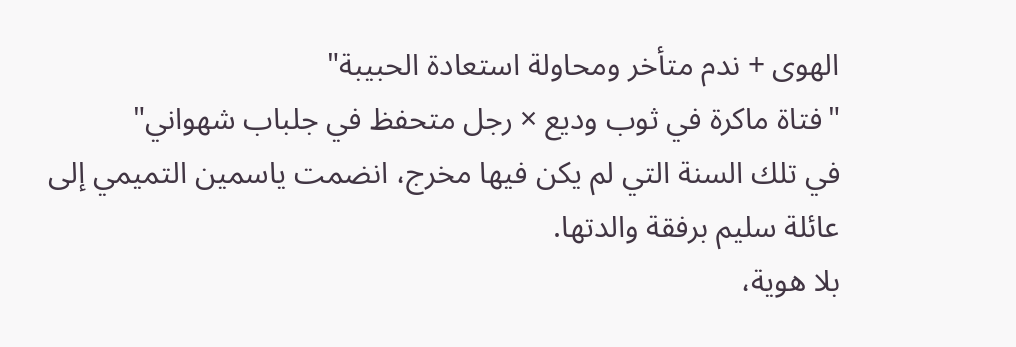الهوى + ندم متأخر ومحاولة استعادة الحبيبة"
"فتاة ماكرة في ثوب وديع × رجل متحفظ في جلباب شهواني"
في تلك السنة التي لم يكن فيها مخرج، انضمت ياسمين التميمي إلى عائلة سليم برفقة والدتها.
بلا هوية،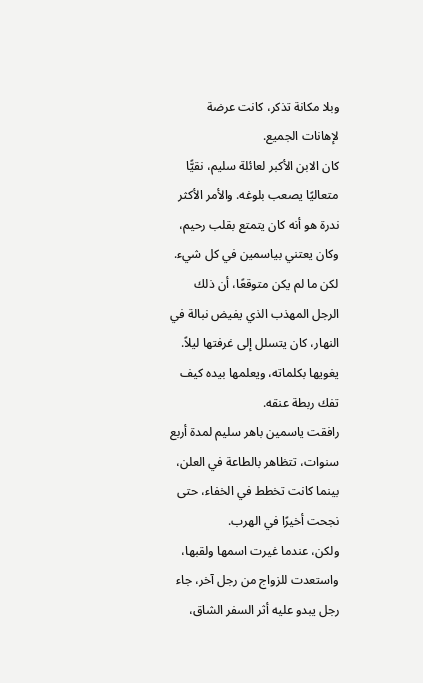وبلا مكانة تذكر، كانت عرضة لإهانات الجميع.
كان الابن الأكبر لعائلة سليم، نقيًّا متعاليًا يصعب بلوغه. والأمر الأكثر ندرة هو أنه كان يتمتع بقلب رحيم، وكان يعتني بياسمين في كل شيء.
لكن ما لم يكن متوقعًا، أن ذلك الرجل المهذب الذي يفيض نبالة في النهار، كان يتسلل إلى غرفتها ليلاً.
يغويها بكلماته، ويعلمها بيده كيف تفك ربطة عنقه.
رافقت ياسمين باهر سليم لمدة أربع سنوات، تتظاهر بالطاعة في العلن، بينما كانت تخطط في الخفاء، حتى نجحت أخيرًا في الهرب.
ولكن، عندما غيرت اسمها ولقبها، واستعدت للزواج من رجل آخر، جاء رجل يبدو عليه أثر السفر الشاق،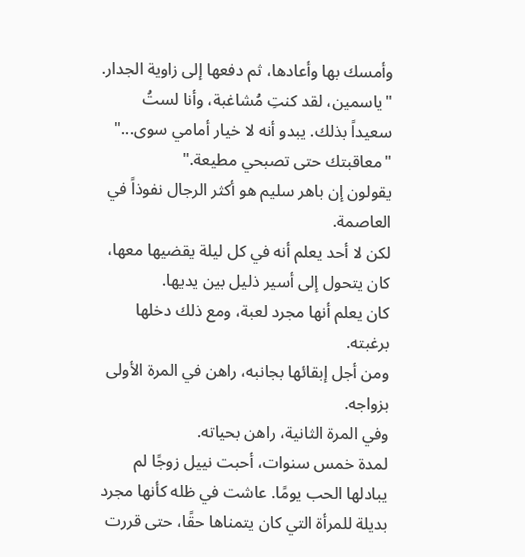وأمسك بها وأعادها، ثم دفعها إلى زاوية الجدار.
"ياسمين، لقد كنتِ مُشاغبة، وأنا لستُ سعيداً بذلك. يبدو أنه لا خيار أمامي سوى..."
"معاقبتك حتى تصبحي مطيعة."
يقولون إن باهر سليم هو أكثر الرجال نفوذاً في العاصمة.
لكن لا أحد يعلم أنه في كل ليلة يقضيها معها، كان يتحول إلى أسير ذليل بين يديها.
كان يعلم أنها مجرد لعبة، ومع ذلك دخلها برغبته.
ومن أجل إبقائها بجانبه، راهن في المرة الأولى بزواجه.
وفي المرة الثانية، راهن بحياته.
لمدة خمس سنوات، أحبت نييل زوجًا لم يبادلها الحب يومًا. عاشت في ظله كأنها مجرد بديلة للمرأة التي كان يتمناها حقًا، حتى قررت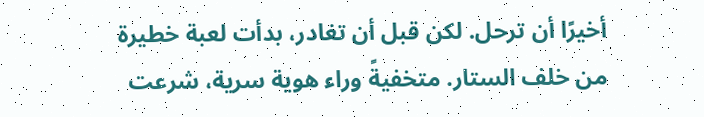أخيرًا أن ترحل. لكن قبل أن تغادر، بدأت لعبة خطيرة من خلف الستار. متخفيةً وراء هوية سرية، شرعت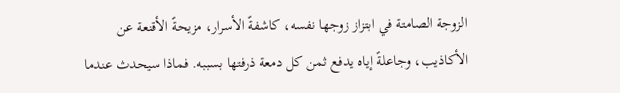الزوجة الصامتة في ابتزاز زوجها نفسه، كاشفةً الأسرار، مزيحةً الأقنعة عن الأكاذيب، وجاعلةً إياه يدفع ثمن كل دمعة ذرفتها بسببه. فماذا سيحدث عندما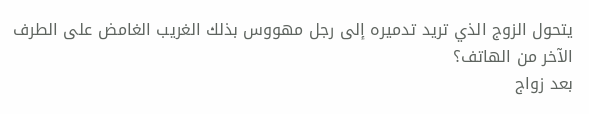يتحول الزوج الذي تريد تدميره إلى رجل مهووس بذلك الغريب الغامض على الطرف الآخر من الهاتف؟
بعد زواج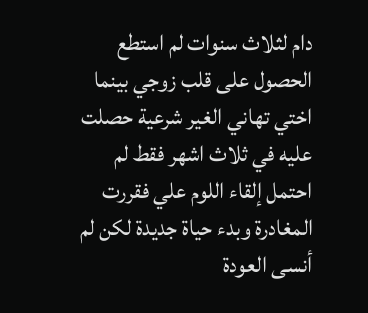دام لثلاث سنوات لم استطع الحصول على قلب زوجي بينما اختي تهاني الغير شرعية حصلت عليه في ثلاث اشهر فقط لم احتمل إلقاء اللوم علي فقررت المغادرة وبدء حياة جديدة لكن لم أنسى العودة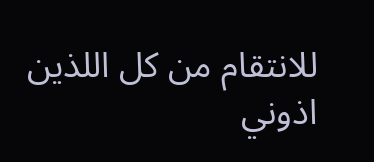للانتقام من كل اللذين اذوني